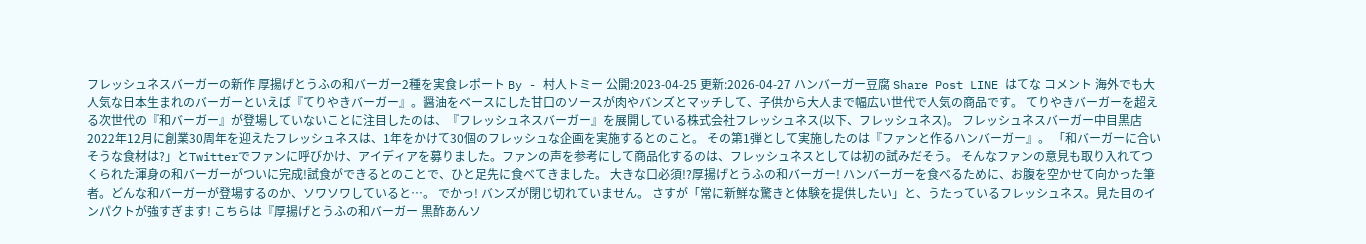フレッシュネスバーガーの新作 厚揚げとうふの和バーガー2種を実食レポート By - 村人トミー 公開:2023-04-25 更新:2026-04-27 ハンバーガー豆腐 Share Post LINE はてな コメント 海外でも大人気な日本生まれのバーガーといえば『てりやきバーガー』。醤油をベースにした甘口のソースが肉やバンズとマッチして、子供から大人まで幅広い世代で人気の商品です。 てりやきバーガーを超える次世代の『和バーガー』が登場していないことに注目したのは、『フレッシュネスバーガー』を展開している株式会社フレッシュネス(以下、フレッシュネス)。 フレッシュネスバーガー中目黒店 2022年12月に創業30周年を迎えたフレッシュネスは、1年をかけて30個のフレッシュな企画を実施するとのこと。 その第1弾として実施したのは『ファンと作るハンバーガー』。 「和バーガーに合いそうな食材は?」とTwitterでファンに呼びかけ、アイディアを募りました。ファンの声を参考にして商品化するのは、フレッシュネスとしては初の試みだそう。 そんなファンの意見も取り入れてつくられた渾身の和バーガーがついに完成!試食ができるとのことで、ひと足先に食べてきました。 大きな口必須!?厚揚げとうふの和バーガー! ハンバーガーを食べるために、お腹を空かせて向かった筆者。どんな和バーガーが登場するのか、ソワソワしていると…。 でかっ! バンズが閉じ切れていません。 さすが「常に新鮮な驚きと体験を提供したい」と、うたっているフレッシュネス。見た目のインパクトが強すぎます! こちらは『厚揚げとうふの和バーガー 黒酢あんソ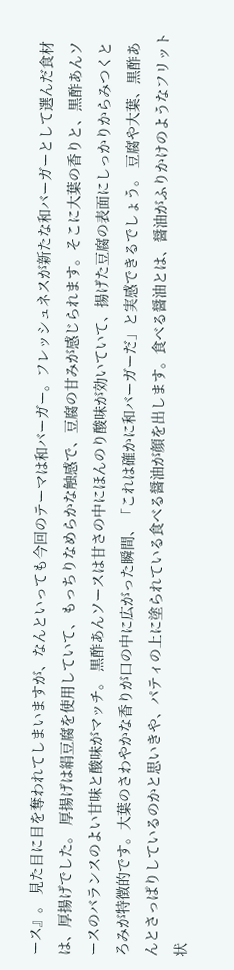ース』。 見た目に目を奪われてしまいますが、なんといっても今回のテーマは和バーガー。フレッシュネスが新たな和バーガーとして選んだ食材は、厚揚げでした。 厚揚げは絹豆腐を使用していて、もっちりなめらかな触感で、豆腐の甘みが感じられます。そこに大葉の香りと、黒酢あんソースのバランスのよい甘味と酸味がマッチ。 黒酢あんソースは甘さの中にほんのり酸味が効いていて、揚げた豆腐の表面にしっかりからみつくとろみが特徴的です。大葉のさわやかな香りが口の中に広がった瞬間、「これは確かに和バーガーだ」と実感できるでしょう。 豆腐や大葉、黒酢あんとさっぱりしているのかと思いきや、パティの上に塗られている食べる醤油が顔を出します。食べる醤油とは、醤油がふりかけのようなフリット状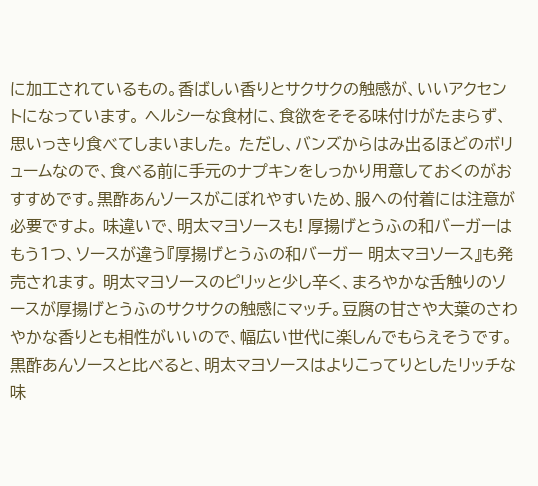に加工されているもの。香ばしい香りとサクサクの触感が、いいアクセントになっています。 ヘルシーな食材に、食欲をそそる味付けがたまらず、思いっきり食べてしまいました。 ただし、バンズからはみ出るほどのボリュームなので、食べる前に手元のナプキンをしっかり用意しておくのがおすすめです。黒酢あんソースがこぼれやすいため、服への付着には注意が必要ですよ。 味違いで、明太マヨソースも! 厚揚げとうふの和バーガーはもう1つ、ソースが違う『厚揚げとうふの和バーガー 明太マヨソース』も発売されます。 明太マヨソースのピリッと少し辛く、まろやかな舌触りのソースが厚揚げとうふのサクサクの触感にマッチ。豆腐の甘さや大葉のさわやかな香りとも相性がいいので、幅広い世代に楽しんでもらえそうです。 黒酢あんソースと比べると、明太マヨソースはよりこってりとしたリッチな味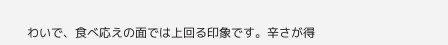わいで、食べ応えの面では上回る印象です。辛さが得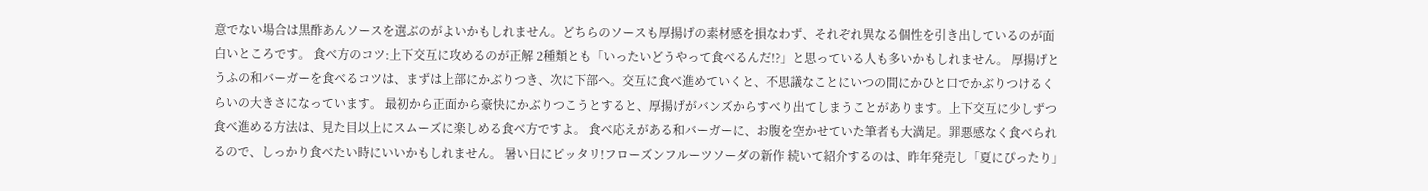意でない場合は黒酢あんソースを選ぶのがよいかもしれません。どちらのソースも厚揚げの素材感を損なわず、それぞれ異なる個性を引き出しているのが面白いところです。 食べ方のコツ:上下交互に攻めるのが正解 2種類とも「いったいどうやって食べるんだ!?」と思っている人も多いかもしれません。 厚揚げとうふの和バーガーを食べるコツは、まずは上部にかぶりつき、次に下部へ。交互に食べ進めていくと、不思議なことにいつの間にかひと口でかぶりつけるくらいの大きさになっています。 最初から正面から豪快にかぶりつこうとすると、厚揚げがバンズからすべり出てしまうことがあります。上下交互に少しずつ食べ進める方法は、見た目以上にスムーズに楽しめる食べ方ですよ。 食べ応えがある和バーガーに、お腹を空かせていた筆者も大満足。罪悪感なく食べられるので、しっかり食べたい時にいいかもしれません。 暑い日にピッタリ!フローズンフルーツソーダの新作 続いて紹介するのは、昨年発売し「夏にぴったり」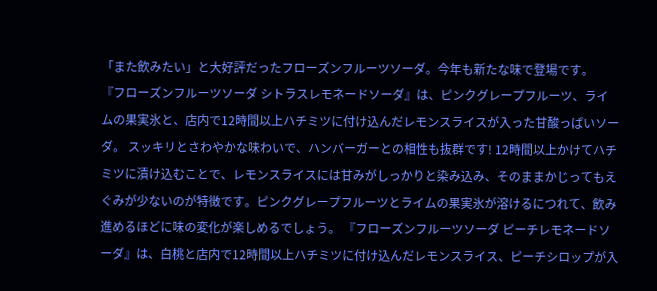「また飲みたい」と大好評だったフローズンフルーツソーダ。今年も新たな味で登場です。 『フローズンフルーツソーダ シトラスレモネードソーダ』は、ピンクグレープフルーツ、ライムの果実氷と、店内で12時間以上ハチミツに付け込んだレモンスライスが入った甘酸っぱいソーダ。 スッキリとさわやかな味わいで、ハンバーガーとの相性も抜群です! 12時間以上かけてハチミツに漬け込むことで、レモンスライスには甘みがしっかりと染み込み、そのままかじってもえぐみが少ないのが特徴です。ピンクグレープフルーツとライムの果実氷が溶けるにつれて、飲み進めるほどに味の変化が楽しめるでしょう。 『フローズンフルーツソーダ ピーチレモネードソーダ』は、白桃と店内で12時間以上ハチミツに付け込んだレモンスライス、ピーチシロップが入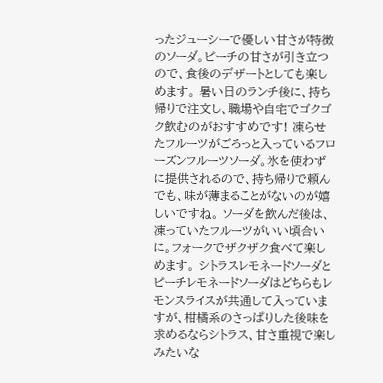ったジューシーで優しい甘さが特徴のソーダ。ピーチの甘さが引き立つので、食後のデザートとしても楽しめます。 暑い日のランチ後に、持ち帰りで注文し、職場や自宅でゴクゴク飲むのがおすすめです! 凍らせたフルーツがごろっと入っているフローズンフルーツソーダ。氷を使わずに提供されるので、持ち帰りで頼んでも、味が薄まることがないのが嬉しいですね。 ソーダを飲んだ後は、凍っていたフルーツがいい頃合いに。フォークでザクザク食べて楽しめます。 シトラスレモネードソーダとピーチレモネードソーダはどちらもレモンスライスが共通して入っていますが、柑橘系のさっぱりした後味を求めるならシトラス、甘さ重視で楽しみたいな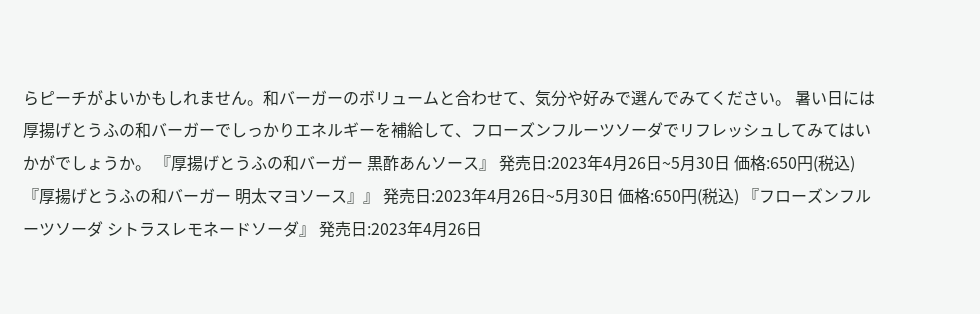らピーチがよいかもしれません。和バーガーのボリュームと合わせて、気分や好みで選んでみてください。 暑い日には厚揚げとうふの和バーガーでしっかりエネルギーを補給して、フローズンフルーツソーダでリフレッシュしてみてはいかがでしょうか。 『厚揚げとうふの和バーガー 黒酢あんソース』 発売日:2023年4月26日~5月30日 価格:650円(税込) 『厚揚げとうふの和バーガー 明太マヨソース』』 発売日:2023年4月26日~5月30日 価格:650円(税込) 『フローズンフルーツソーダ シトラスレモネードソーダ』 発売日:2023年4月26日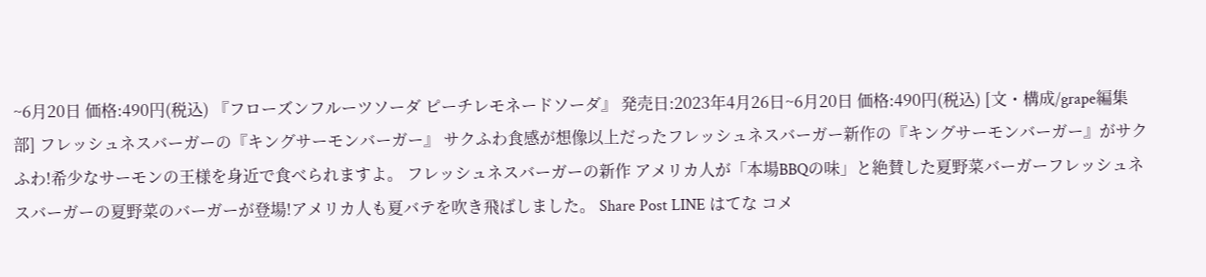~6月20日 価格:490円(税込) 『フローズンフルーツソーダ ピーチレモネードソーダ』 発売日:2023年4月26日~6月20日 価格:490円(税込) [文・構成/grape編集部] フレッシュネスバーガーの『キングサーモンバーガー』 サクふわ食感が想像以上だったフレッシュネスバーガー新作の『キングサーモンバーガー』がサクふわ!希少なサーモンの王様を身近で食べられますよ。 フレッシュネスバーガーの新作 アメリカ人が「本場BBQの味」と絶賛した夏野菜バーガーフレッシュネスバーガーの夏野菜のバーガーが登場!アメリカ人も夏バテを吹き飛ばしました。 Share Post LINE はてな コメ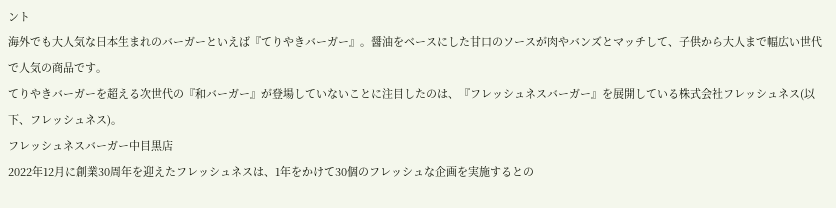ント
海外でも大人気な日本生まれのバーガーといえば『てりやきバーガー』。醤油をベースにした甘口のソースが肉やバンズとマッチして、子供から大人まで幅広い世代で人気の商品です。
てりやきバーガーを超える次世代の『和バーガー』が登場していないことに注目したのは、『フレッシュネスバーガー』を展開している株式会社フレッシュネス(以下、フレッシュネス)。
フレッシュネスバーガー中目黒店
2022年12月に創業30周年を迎えたフレッシュネスは、1年をかけて30個のフレッシュな企画を実施するとの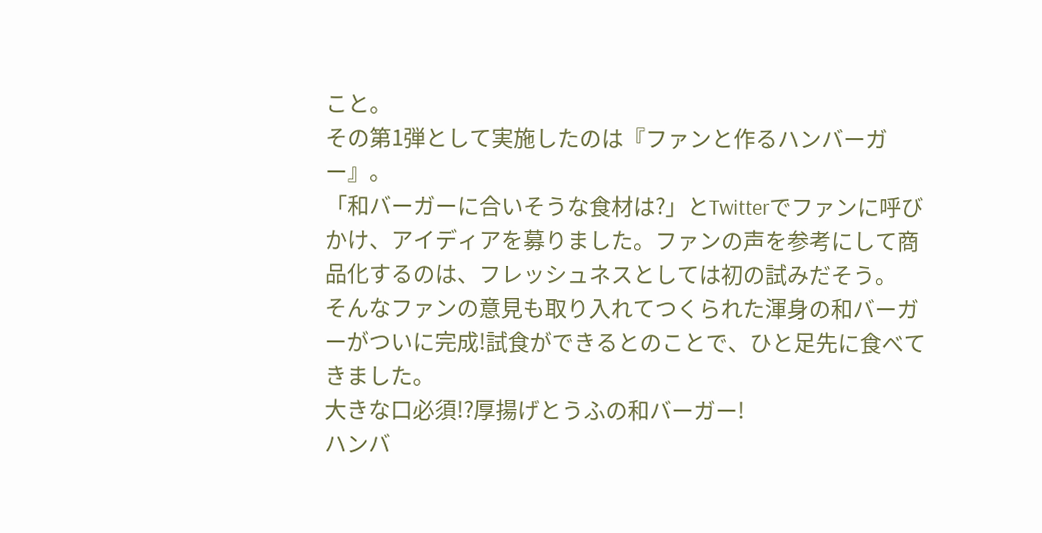こと。
その第1弾として実施したのは『ファンと作るハンバーガー』。
「和バーガーに合いそうな食材は?」とTwitterでファンに呼びかけ、アイディアを募りました。ファンの声を参考にして商品化するのは、フレッシュネスとしては初の試みだそう。
そんなファンの意見も取り入れてつくられた渾身の和バーガーがついに完成!試食ができるとのことで、ひと足先に食べてきました。
大きな口必須!?厚揚げとうふの和バーガー!
ハンバ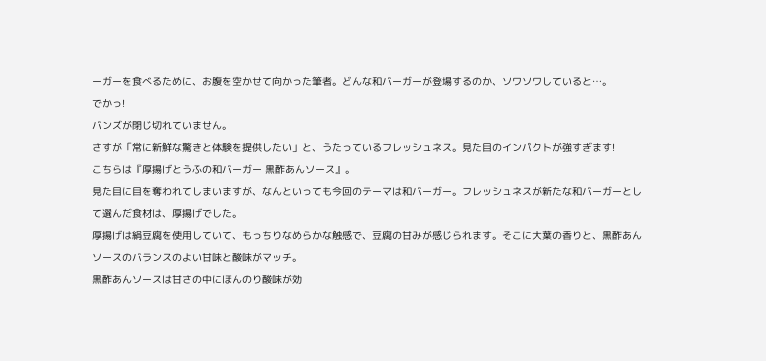ーガーを食べるために、お腹を空かせて向かった筆者。どんな和バーガーが登場するのか、ソワソワしていると…。
でかっ!
バンズが閉じ切れていません。
さすが「常に新鮮な驚きと体験を提供したい」と、うたっているフレッシュネス。見た目のインパクトが強すぎます!
こちらは『厚揚げとうふの和バーガー 黒酢あんソース』。
見た目に目を奪われてしまいますが、なんといっても今回のテーマは和バーガー。フレッシュネスが新たな和バーガーとして選んだ食材は、厚揚げでした。
厚揚げは絹豆腐を使用していて、もっちりなめらかな触感で、豆腐の甘みが感じられます。そこに大葉の香りと、黒酢あんソースのバランスのよい甘味と酸味がマッチ。
黒酢あんソースは甘さの中にほんのり酸味が効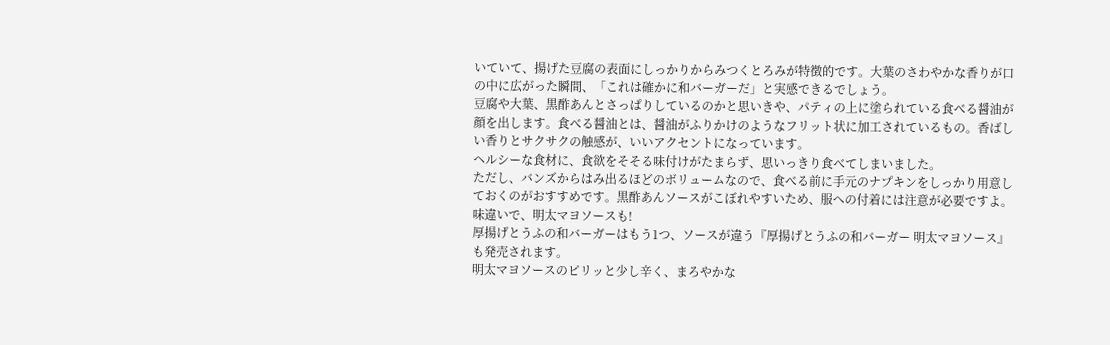いていて、揚げた豆腐の表面にしっかりからみつくとろみが特徴的です。大葉のさわやかな香りが口の中に広がった瞬間、「これは確かに和バーガーだ」と実感できるでしょう。
豆腐や大葉、黒酢あんとさっぱりしているのかと思いきや、パティの上に塗られている食べる醤油が顔を出します。食べる醤油とは、醤油がふりかけのようなフリット状に加工されているもの。香ばしい香りとサクサクの触感が、いいアクセントになっています。
ヘルシーな食材に、食欲をそそる味付けがたまらず、思いっきり食べてしまいました。
ただし、バンズからはみ出るほどのボリュームなので、食べる前に手元のナプキンをしっかり用意しておくのがおすすめです。黒酢あんソースがこぼれやすいため、服への付着には注意が必要ですよ。
味違いで、明太マヨソースも!
厚揚げとうふの和バーガーはもう1つ、ソースが違う『厚揚げとうふの和バーガー 明太マヨソース』も発売されます。
明太マヨソースのピリッと少し辛く、まろやかな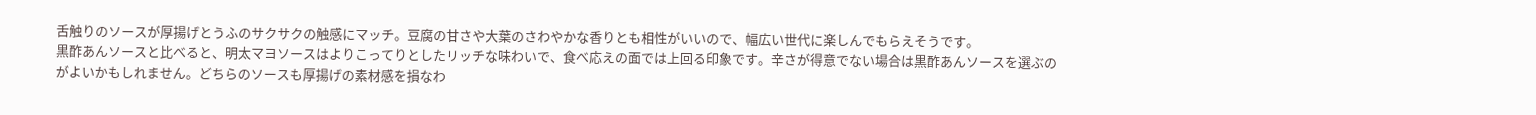舌触りのソースが厚揚げとうふのサクサクの触感にマッチ。豆腐の甘さや大葉のさわやかな香りとも相性がいいので、幅広い世代に楽しんでもらえそうです。
黒酢あんソースと比べると、明太マヨソースはよりこってりとしたリッチな味わいで、食べ応えの面では上回る印象です。辛さが得意でない場合は黒酢あんソースを選ぶのがよいかもしれません。どちらのソースも厚揚げの素材感を損なわ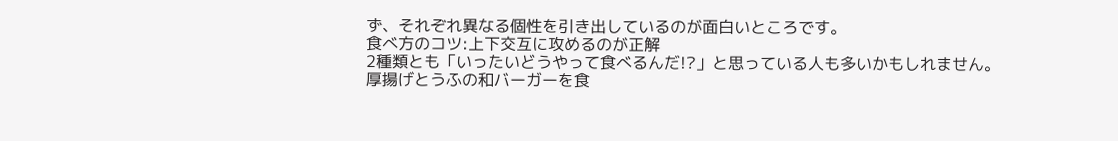ず、それぞれ異なる個性を引き出しているのが面白いところです。
食べ方のコツ:上下交互に攻めるのが正解
2種類とも「いったいどうやって食べるんだ!?」と思っている人も多いかもしれません。
厚揚げとうふの和バーガーを食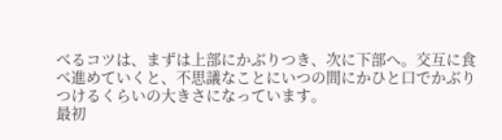べるコツは、まずは上部にかぶりつき、次に下部へ。交互に食べ進めていくと、不思議なことにいつの間にかひと口でかぶりつけるくらいの大きさになっています。
最初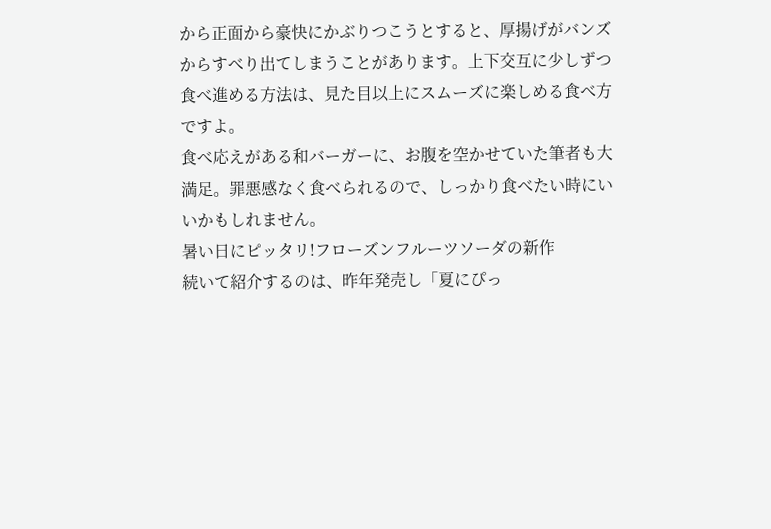から正面から豪快にかぶりつこうとすると、厚揚げがバンズからすべり出てしまうことがあります。上下交互に少しずつ食べ進める方法は、見た目以上にスムーズに楽しめる食べ方ですよ。
食べ応えがある和バーガーに、お腹を空かせていた筆者も大満足。罪悪感なく食べられるので、しっかり食べたい時にいいかもしれません。
暑い日にピッタリ!フローズンフルーツソーダの新作
続いて紹介するのは、昨年発売し「夏にぴっ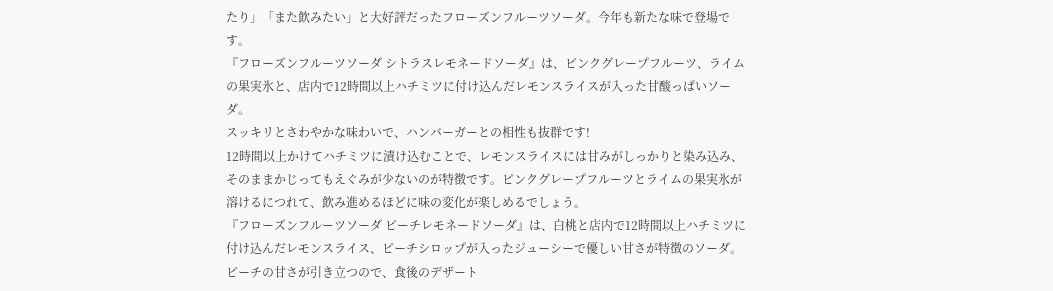たり」「また飲みたい」と大好評だったフローズンフルーツソーダ。今年も新たな味で登場です。
『フローズンフルーツソーダ シトラスレモネードソーダ』は、ピンクグレープフルーツ、ライムの果実氷と、店内で12時間以上ハチミツに付け込んだレモンスライスが入った甘酸っぱいソーダ。
スッキリとさわやかな味わいで、ハンバーガーとの相性も抜群です!
12時間以上かけてハチミツに漬け込むことで、レモンスライスには甘みがしっかりと染み込み、そのままかじってもえぐみが少ないのが特徴です。ピンクグレープフルーツとライムの果実氷が溶けるにつれて、飲み進めるほどに味の変化が楽しめるでしょう。
『フローズンフルーツソーダ ピーチレモネードソーダ』は、白桃と店内で12時間以上ハチミツに付け込んだレモンスライス、ピーチシロップが入ったジューシーで優しい甘さが特徴のソーダ。ピーチの甘さが引き立つので、食後のデザート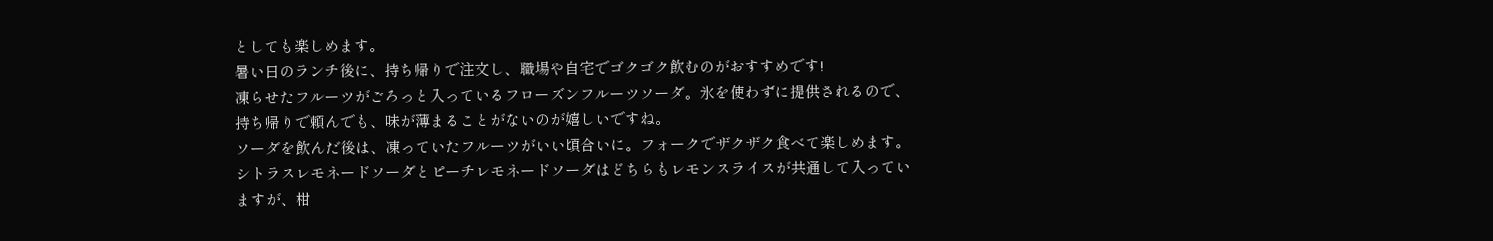としても楽しめます。
暑い日のランチ後に、持ち帰りで注文し、職場や自宅でゴクゴク飲むのがおすすめです!
凍らせたフルーツがごろっと入っているフローズンフルーツソーダ。氷を使わずに提供されるので、持ち帰りで頼んでも、味が薄まることがないのが嬉しいですね。
ソーダを飲んだ後は、凍っていたフルーツがいい頃合いに。フォークでザクザク食べて楽しめます。
シトラスレモネードソーダとピーチレモネードソーダはどちらもレモンスライスが共通して入っていますが、柑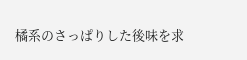橘系のさっぱりした後味を求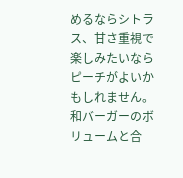めるならシトラス、甘さ重視で楽しみたいならピーチがよいかもしれません。和バーガーのボリュームと合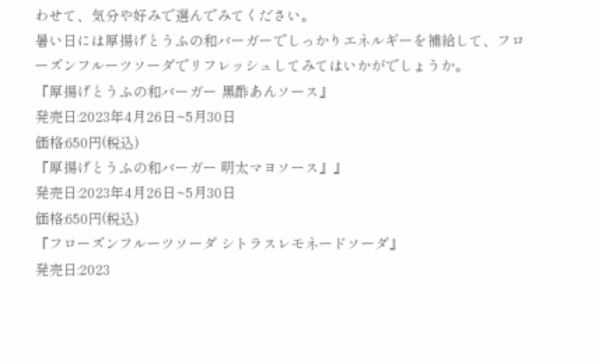わせて、気分や好みで選んでみてください。
暑い日には厚揚げとうふの和バーガーでしっかりエネルギーを補給して、フローズンフルーツソーダでリフレッシュしてみてはいかがでしょうか。
『厚揚げとうふの和バーガー 黒酢あんソース』
発売日:2023年4月26日~5月30日
価格:650円(税込)
『厚揚げとうふの和バーガー 明太マヨソース』』
発売日:2023年4月26日~5月30日
価格:650円(税込)
『フローズンフルーツソーダ シトラスレモネードソーダ』
発売日:2023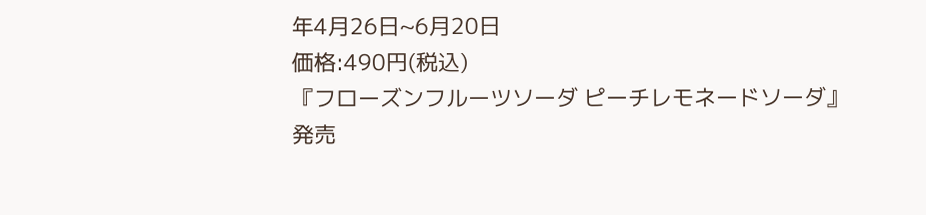年4月26日~6月20日
価格:490円(税込)
『フローズンフルーツソーダ ピーチレモネードソーダ』
発売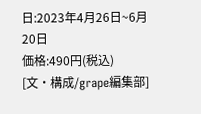日:2023年4月26日~6月20日
価格:490円(税込)
[文・構成/grape編集部]